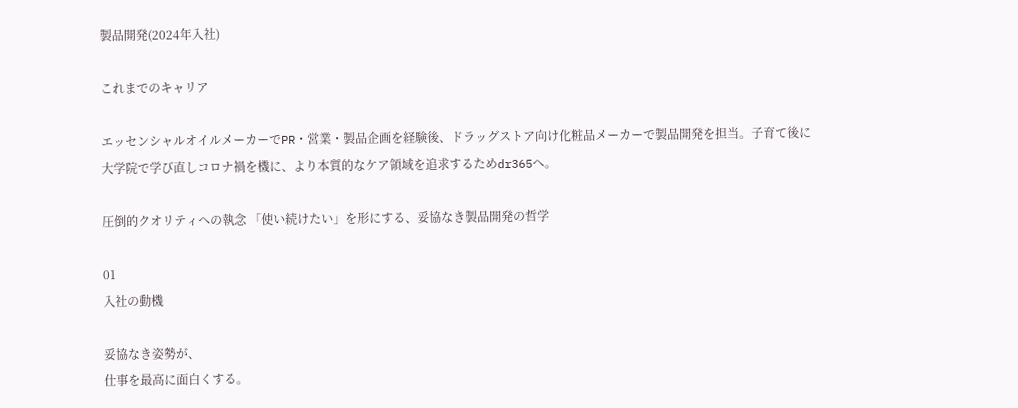製品開発(2024年入社)

これまでのキャリア

エッセンシャルオイルメーカーでPR・営業・製品企画を経験後、ドラッグストア向け化粧品メーカーで製品開発を担当。子育て後に大学院で学び直しコロナ禍を機に、より本質的なケア領域を追求するためdr365へ。

圧倒的クオリティへの執念 「使い続けたい」を形にする、妥協なき製品開発の哲学

01
入社の動機

妥協なき姿勢が、
仕事を最高に面白くする。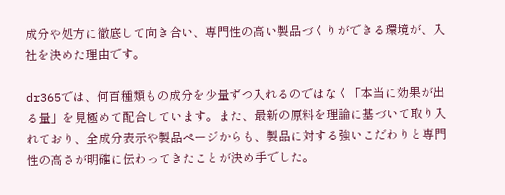成分や処方に徹底して向き合い、専門性の高い製品づくりができる環境が、入社を決めた理由です。

dr365では、何百種類もの成分を少量ずつ入れるのではなく「本当に効果が出る量」を見極めて配合しています。また、最新の原料を理論に基づいて取り入れており、全成分表示や製品ページからも、製品に対する強いこだわりと専門性の高さが明確に伝わってきたことが決め手でした。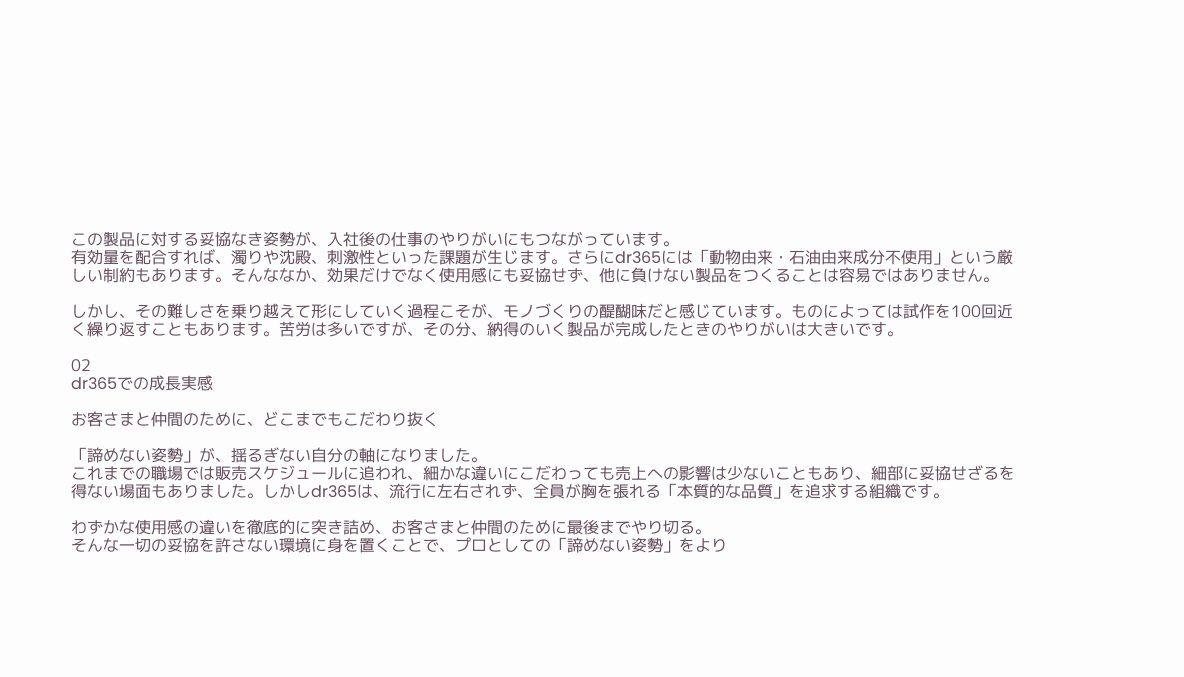この製品に対する妥協なき姿勢が、入社後の仕事のやりがいにもつながっています。
有効量を配合すれば、濁りや沈殿、刺激性といった課題が生じます。さらにdr365には「動物由来・石油由来成分不使用」という厳しい制約もあります。そんななか、効果だけでなく使用感にも妥協せず、他に負けない製品をつくることは容易ではありません。

しかし、その難しさを乗り越えて形にしていく過程こそが、モノづくりの醍醐味だと感じています。ものによっては試作を100回近く繰り返すこともあります。苦労は多いですが、その分、納得のいく製品が完成したときのやりがいは大きいです。

02
dr365での成長実感

お客さまと仲間のために、どこまでもこだわり抜く

「諦めない姿勢」が、揺るぎない自分の軸になりました。
これまでの職場では販売スケジュールに追われ、細かな違いにこだわっても売上への影響は少ないこともあり、細部に妥協せざるを得ない場面もありました。しかしdr365は、流行に左右されず、全員が胸を張れる「本質的な品質」を追求する組織です。

わずかな使用感の違いを徹底的に突き詰め、お客さまと仲間のために最後までやり切る。
そんな一切の妥協を許さない環境に身を置くことで、プロとしての「諦めない姿勢」をより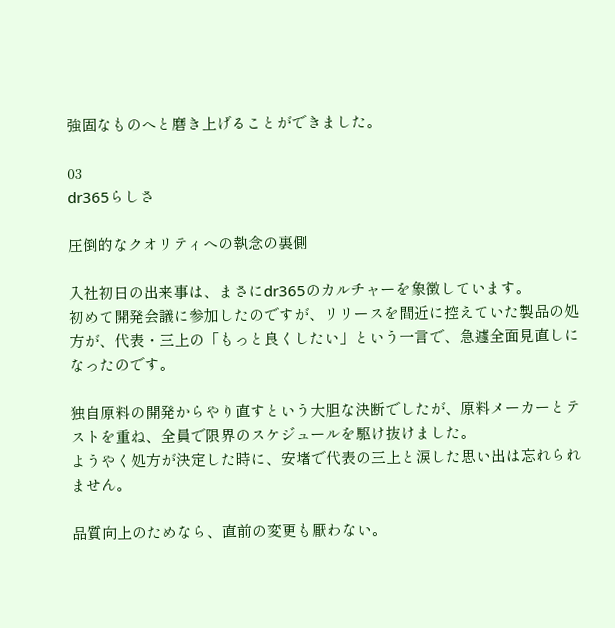強固なものへと磨き上げることができました。

03
dr365らしさ

圧倒的なクオリティへの執念の裏側

入社初日の出来事は、まさにdr365のカルチャーを象徴しています。
初めて開発会議に参加したのですが、リリースを間近に控えていた製品の処方が、代表・三上の「もっと良くしたい」という一言で、急遽全面見直しになったのです。

独自原料の開発からやり直すという大胆な決断でしたが、原料メーカーとテストを重ね、全員で限界のスケジュールを駆け抜けました。
ようやく処方が決定した時に、安堵で代表の三上と涙した思い出は忘れられません。

品質向上のためなら、直前の変更も厭わない。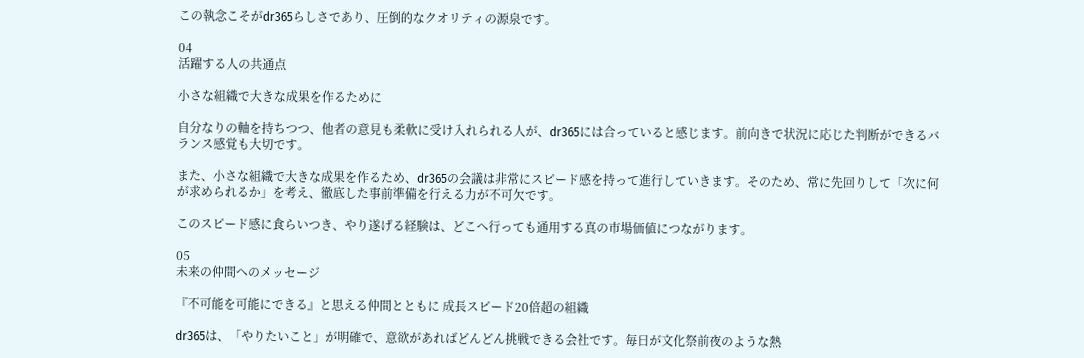この執念こそがdr365らしさであり、圧倒的なクオリティの源泉です。

04
活躍する人の共通点

小さな組織で大きな成果を作るために

自分なりの軸を持ちつつ、他者の意見も柔軟に受け入れられる人が、dr365には合っていると感じます。前向きで状況に応じた判断ができるバランス感覚も大切です。

また、小さな組織で大きな成果を作るため、dr365の会議は非常にスピード感を持って進行していきます。そのため、常に先回りして「次に何が求められるか」を考え、徹底した事前準備を行える力が不可欠です。

このスピード感に食らいつき、やり遂げる経験は、どこへ行っても通用する真の市場価値につながります。

05
未来の仲間へのメッセージ

『不可能を可能にできる』と思える仲間とともに 成長スピード20倍超の組織

dr365は、「やりたいこと」が明確で、意欲があればどんどん挑戦できる会社です。毎日が文化祭前夜のような熱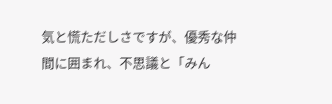気と慌ただしさですが、優秀な仲間に囲まれ、不思議と「みん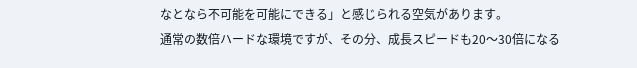なとなら不可能を可能にできる」と感じられる空気があります。
通常の数倍ハードな環境ですが、その分、成長スピードも20〜30倍になる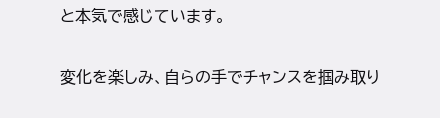と本気で感じています。

変化を楽しみ、自らの手でチャンスを掴み取り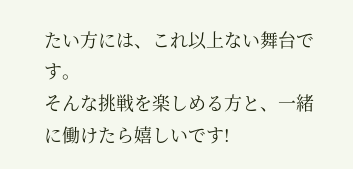たい方には、これ以上ない舞台です。
そんな挑戦を楽しめる方と、一緒に働けたら嬉しいです!